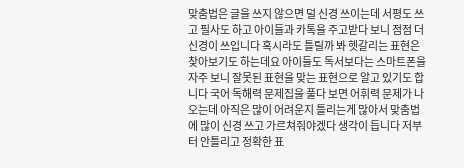맞춤법은 글을 쓰지 않으면 덜 신경 쓰이는데 서평도 쓰고 필사도 하고 아이들과 카톡을 주고받다 보니 점점 더 신경이 쓰입니다 혹시라도 틀릴까 봐 헷갈리는 표현은 찾아보기도 하는데요 아이들도 독서보다는 스마트폰을 자주 보니 잘못된 표현을 맞는 표현으로 알고 있기도 합니다 국어 독해력 문제집을 풀다 보면 어휘력 문제가 나오는데 아직은 많이 어려운지 틀리는게 많아서 맞춤법에 많이 신경 쓰고 가르쳐줘야겠다 생각이 듭니다 저부터 안틀리고 정확한 표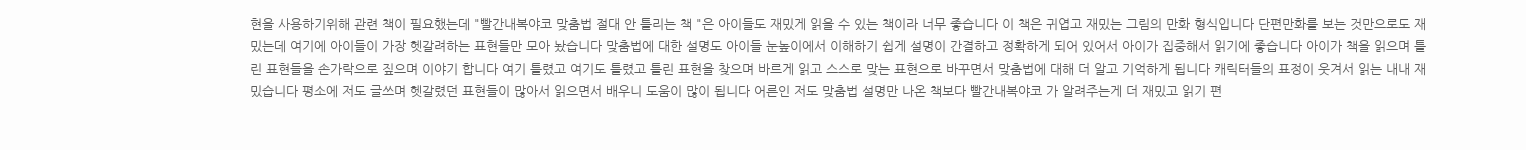현을 사용하기위해 관련 책이 필요했는데 "빨간내복야코 맞춤법 절대 안 틀리는 책 "은 아이들도 재밌게 읽을 수 있는 책이라 너무 좋습니다 이 책은 귀엽고 재밌는 그림의 만화 형식입니다 단편만화를 보는 것만으로도 재밌는데 여기에 아이들이 가장 헷갈려하는 표현들만 모아 놨습니다 맞춤법에 대한 설명도 아이들 눈높이에서 이해하기 쉽게 설명이 간결하고 정확하게 되어 있어서 아이가 집중해서 읽기에 좋습니다 아이가 책을 읽으며 틀린 표현들을 손가락으로 짚으며 이야기 합니다 여기 틀렸고 여기도 틀렸고 틀린 표현을 찾으며 바르게 읽고 스스로 맞는 표현으로 바꾸면서 맞춤법에 대해 더 알고 기억하게 됩니다 캐릭터들의 표정이 웃겨서 읽는 내내 재밌습니다 평소에 저도 글쓰며 헷갈렸던 표현들이 많아서 읽으면서 배우니 도움이 많이 됩니다 어른인 저도 맞춤법 설명만 나온 책보다 빨간내복야코 가 알려주는게 더 재밌고 읽기 편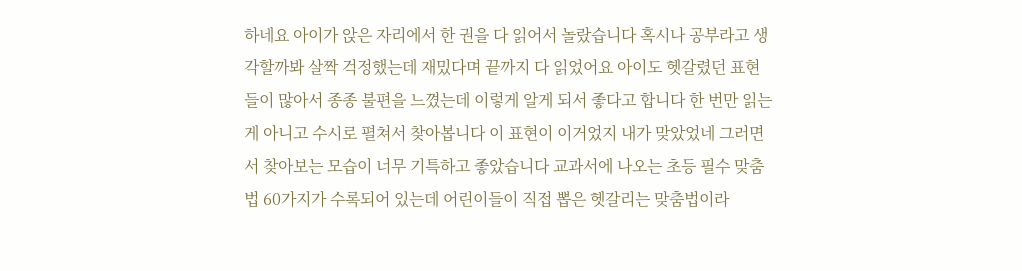하네요 아이가 앉은 자리에서 한 권을 다 읽어서 놀랐습니다 혹시나 공부라고 생각할까봐 살짝 걱정했는데 재밌다며 끝까지 다 읽었어요 아이도 헷갈렸던 표현들이 많아서 종종 불편을 느꼈는데 이렇게 알게 되서 좋다고 합니다 한 번만 읽는게 아니고 수시로 펼쳐서 찾아봅니다 이 표현이 이거었지 내가 맞았었네 그러면서 찾아보는 모습이 너무 기특하고 좋았습니다 교과서에 나오는 초등 필수 맞춤법 60가지가 수록되어 있는데 어린이들이 직접 뽑은 헷갈리는 맞춤법이라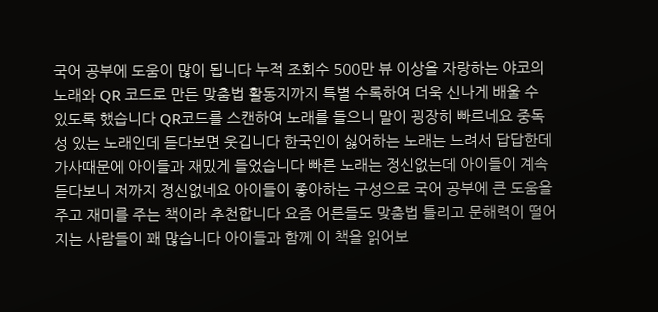국어 공부에 도움이 많이 됩니다 누적 조회수 500만 뷰 이상을 자랑하는 야코의 노래와 QR 코드로 만든 맞춤법 활동지까지 특별 수록하여 더욱 신나게 배울 수 있도록 했습니다 QR코드를 스캔하여 노래를 들으니 말이 굉장히 빠르네요 중독성 있는 노래인데 듣다보면 웃깁니다 한국인이 싫어하는 노래는 느려서 답답한데 가사때문에 아이들과 재밌게 들었습니다 빠른 노래는 정신없는데 아이들이 계속 듣다보니 저까지 정신없네요 아이들이 좋아하는 구성으로 국어 공부에 큰 도움을 주고 재미를 주는 책이라 추천합니다 요즘 어른들도 맞춤법 틀리고 문해력이 떨어지는 사람들이 꽤 많습니다 아이들과 함께 이 책을 읽어보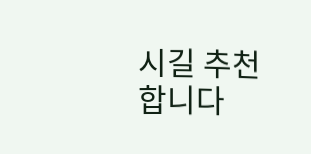시길 추천합니다